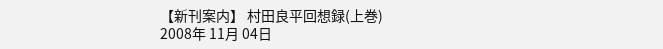【新刊案内】 村田良平回想録(上巻)
2008年 11月 04日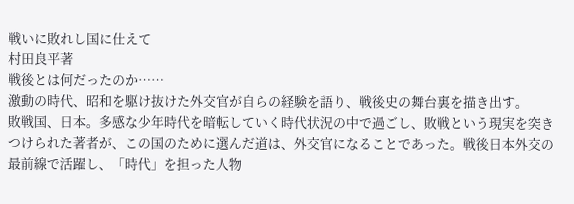戦いに敗れし国に仕えて
村田良平著
戦後とは何だったのか……
激動の時代、昭和を駆け抜けた外交官が自らの経験を語り、戦後史の舞台裏を描き出す。
敗戦国、日本。多感な少年時代を暗転していく時代状況の中で過ごし、敗戦という現実を突きつけられた著者が、この国のために選んだ道は、外交官になることであった。戦後日本外交の最前線で活躍し、「時代」を担った人物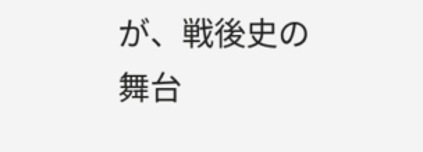が、戦後史の舞台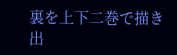裏を上下二巻で描き出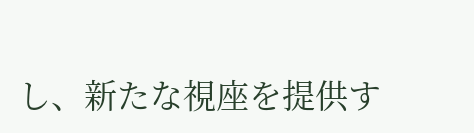し、新たな視座を提供す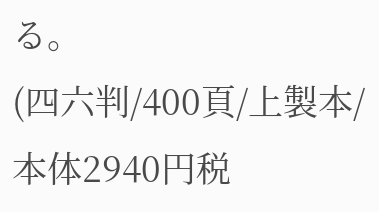る。
(四六判/400頁/上製本/本体2940円税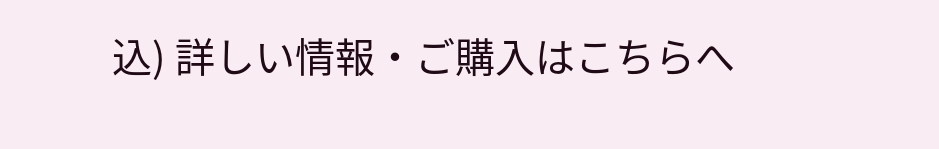込) 詳しい情報・ご購入はこちらへ